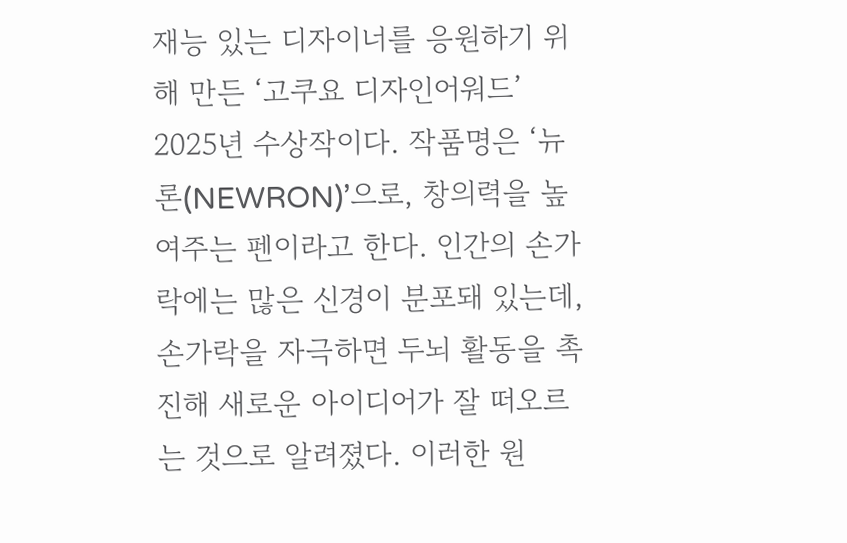재능 있는 디자이너를 응원하기 위해 만든 ‘고쿠요 디자인어워드’ 2025년 수상작이다. 작품명은 ‘뉴론(NEWRON)’으로, 창의력을 높여주는 펜이라고 한다. 인간의 손가락에는 많은 신경이 분포돼 있는데, 손가락을 자극하면 두뇌 활동을 촉진해 새로운 아이디어가 잘 떠오르는 것으로 알려졌다. 이러한 원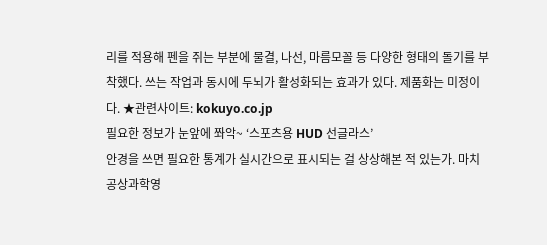리를 적용해 펜을 쥐는 부분에 물결, 나선, 마름모꼴 등 다양한 형태의 돌기를 부착했다. 쓰는 작업과 동시에 두뇌가 활성화되는 효과가 있다. 제품화는 미정이다. ★관련사이트: kokuyo.co.jp
필요한 정보가 눈앞에 쫘악~ ‘스포츠용 HUD 선글라스’
안경을 쓰면 필요한 통계가 실시간으로 표시되는 걸 상상해본 적 있는가. 마치 공상과학영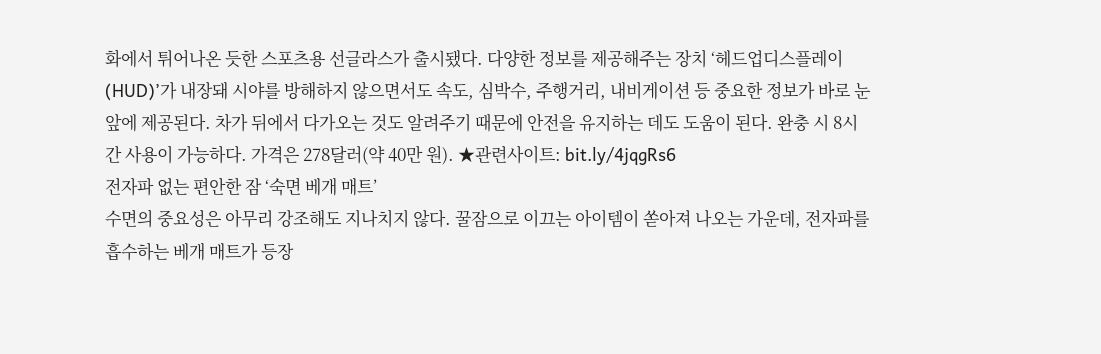화에서 튀어나온 듯한 스포츠용 선글라스가 출시됐다. 다양한 정보를 제공해주는 장치 ‘헤드업디스플레이(HUD)’가 내장돼 시야를 방해하지 않으면서도 속도, 심박수, 주행거리, 내비게이션 등 중요한 정보가 바로 눈앞에 제공된다. 차가 뒤에서 다가오는 것도 알려주기 때문에 안전을 유지하는 데도 도움이 된다. 완충 시 8시간 사용이 가능하다. 가격은 278달러(약 40만 원). ★관련사이트: bit.ly/4jqgRs6
전자파 없는 편안한 잠 ‘숙면 베개 매트’
수면의 중요성은 아무리 강조해도 지나치지 않다. 꿀잠으로 이끄는 아이템이 쏟아져 나오는 가운데, 전자파를 흡수하는 베개 매트가 등장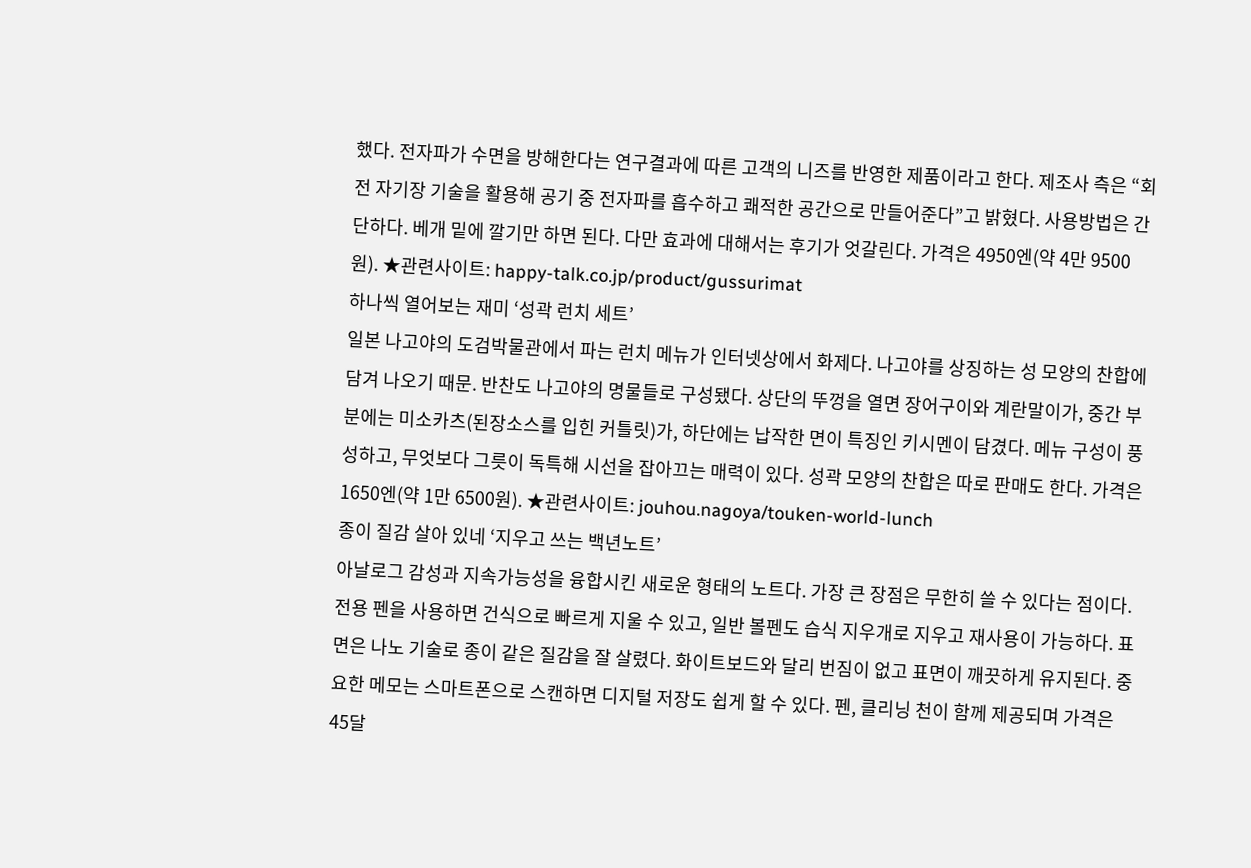했다. 전자파가 수면을 방해한다는 연구결과에 따른 고객의 니즈를 반영한 제품이라고 한다. 제조사 측은 “회전 자기장 기술을 활용해 공기 중 전자파를 흡수하고 쾌적한 공간으로 만들어준다”고 밝혔다. 사용방법은 간단하다. 베개 밑에 깔기만 하면 된다. 다만 효과에 대해서는 후기가 엇갈린다. 가격은 4950엔(약 4만 9500원). ★관련사이트: happy-talk.co.jp/product/gussurimat
하나씩 열어보는 재미 ‘성곽 런치 세트’
일본 나고야의 도검박물관에서 파는 런치 메뉴가 인터넷상에서 화제다. 나고야를 상징하는 성 모양의 찬합에 담겨 나오기 때문. 반찬도 나고야의 명물들로 구성됐다. 상단의 뚜껑을 열면 장어구이와 계란말이가, 중간 부분에는 미소카츠(된장소스를 입힌 커틀릿)가, 하단에는 납작한 면이 특징인 키시멘이 담겼다. 메뉴 구성이 풍성하고, 무엇보다 그릇이 독특해 시선을 잡아끄는 매력이 있다. 성곽 모양의 찬합은 따로 판매도 한다. 가격은 1650엔(약 1만 6500원). ★관련사이트: jouhou.nagoya/touken-world-lunch
종이 질감 살아 있네 ‘지우고 쓰는 백년노트’
아날로그 감성과 지속가능성을 융합시킨 새로운 형태의 노트다. 가장 큰 장점은 무한히 쓸 수 있다는 점이다. 전용 펜을 사용하면 건식으로 빠르게 지울 수 있고, 일반 볼펜도 습식 지우개로 지우고 재사용이 가능하다. 표면은 나노 기술로 종이 같은 질감을 잘 살렸다. 화이트보드와 달리 번짐이 없고 표면이 깨끗하게 유지된다. 중요한 메모는 스마트폰으로 스캔하면 디지털 저장도 쉽게 할 수 있다. 펜, 클리닝 천이 함께 제공되며 가격은 45달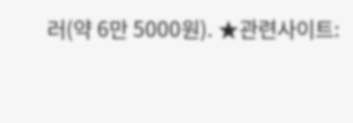러(약 6만 5000원). ★관련사이트: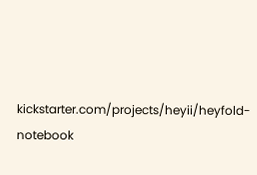kickstarter.com/projects/heyii/heyfold-notebook